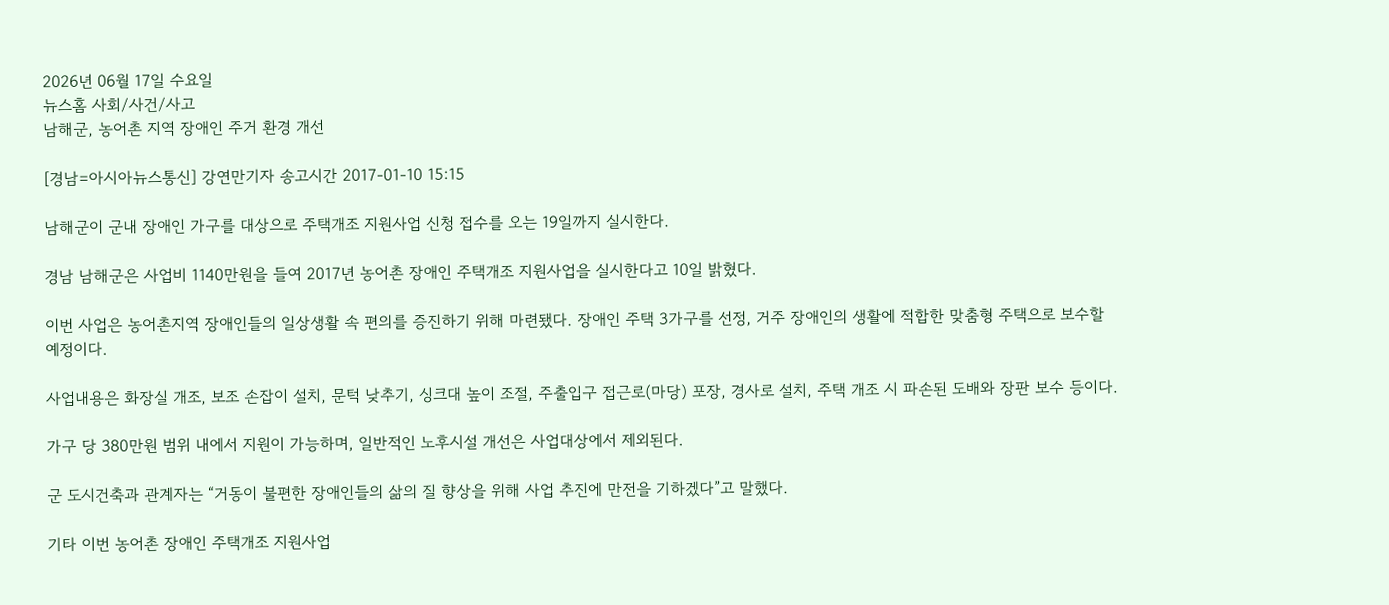2026년 06월 17일 수요일
뉴스홈 사회/사건/사고
남해군, 농어촌 지역 장애인 주거 환경 개선

[경남=아시아뉴스통신] 강연만기자 송고시간 2017-01-10 15:15

남해군이 군내 장애인 가구를 대상으로 주택개조 지원사업 신청 접수를 오는 19일까지 실시한다.

경남 남해군은 사업비 1140만원을 들여 2017년 농어촌 장애인 주택개조 지원사업을 실시한다고 10일 밝혔다.

이번 사업은 농어촌지역 장애인들의 일상생활 속 편의를 증진하기 위해 마련됐다. 장애인 주택 3가구를 선정, 거주 장애인의 생활에 적합한 맞춤형 주택으로 보수할 예정이다.

사업내용은 화장실 개조, 보조 손잡이 설치, 문턱 낮추기, 싱크대 높이 조절, 주출입구 접근로(마당) 포장, 경사로 설치, 주택 개조 시 파손된 도배와 장판 보수 등이다.

가구 당 380만원 범위 내에서 지원이 가능하며, 일반적인 노후시설 개선은 사업대상에서 제외된다.

군 도시건축과 관계자는 “거동이 불편한 장애인들의 삶의 질 향상을 위해 사업 추진에 만전을 기하겠다”고 말했다.

기타 이번 농어촌 장애인 주택개조 지원사업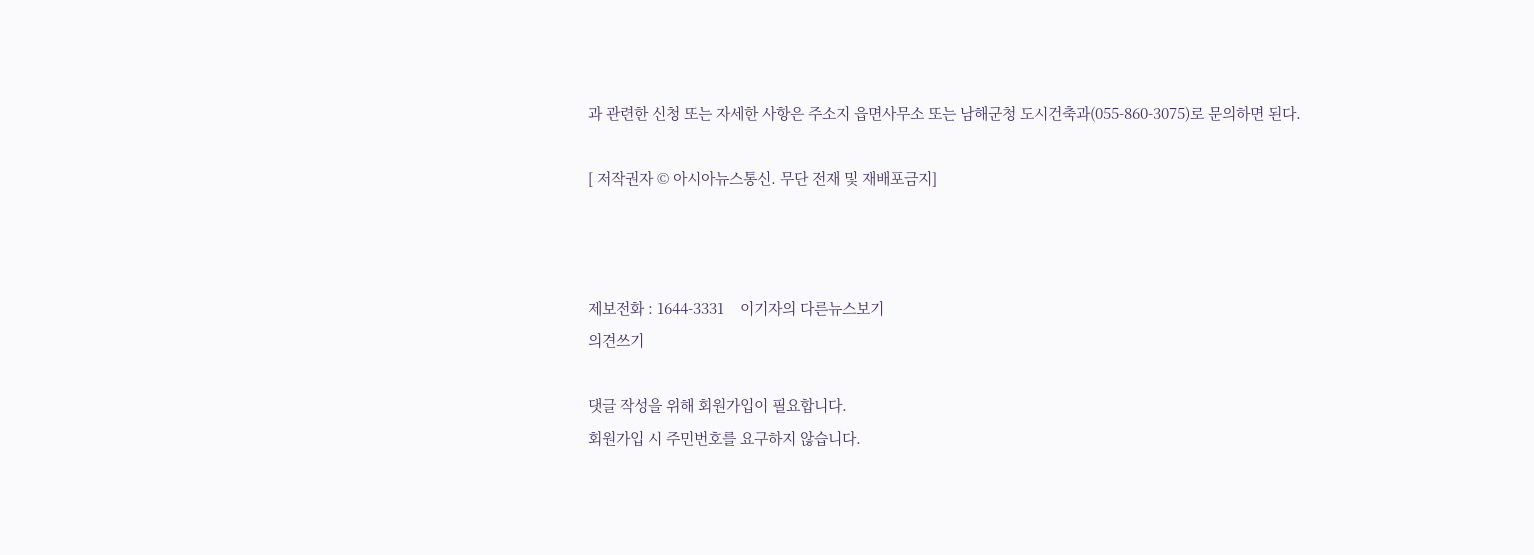과 관련한 신청 또는 자세한 사항은 주소지 읍면사무소 또는 남해군청 도시건축과(055-860-3075)로 문의하면 된다.

[ 저작권자 © 아시아뉴스통신. 무단 전재 및 재배포금지]



제보전화 : 1644-3331    이기자의 다른뉴스보기
의견쓰기

댓글 작성을 위해 회원가입이 필요합니다.
회원가입 시 주민번호를 요구하지 않습니다.